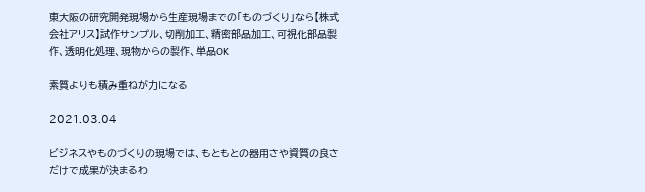東大阪の研究開発現場から生産現場までの「ものづくり」なら【株式会社アリス】試作サンプル、切削加工、精密部品加工、可視化部品製作、透明化処理、現物からの製作、単品OK

素質よりも積み重ねが力になる

2021.03.04

ビジネスやものづくりの現場では、もともとの器用さや資質の良さだけで成果が決まるわ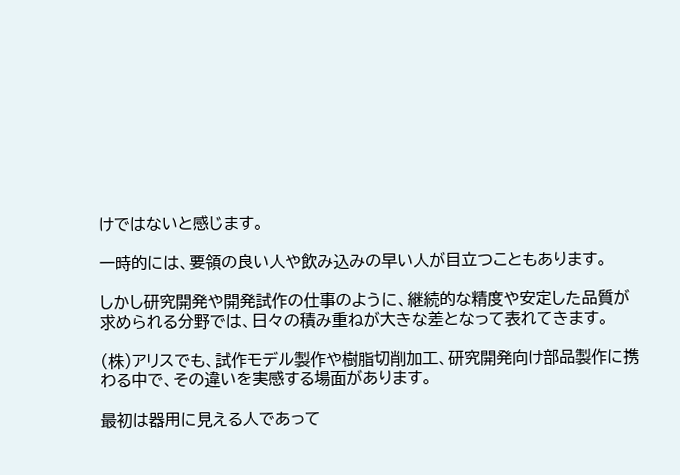けではないと感じます。

一時的には、要領の良い人や飲み込みの早い人が目立つこともあります。

しかし研究開発や開発試作の仕事のように、継続的な精度や安定した品質が求められる分野では、日々の積み重ねが大きな差となって表れてきます。

(株)アリスでも、試作モデル製作や樹脂切削加工、研究開発向け部品製作に携わる中で、その違いを実感する場面があります。

最初は器用に見える人であって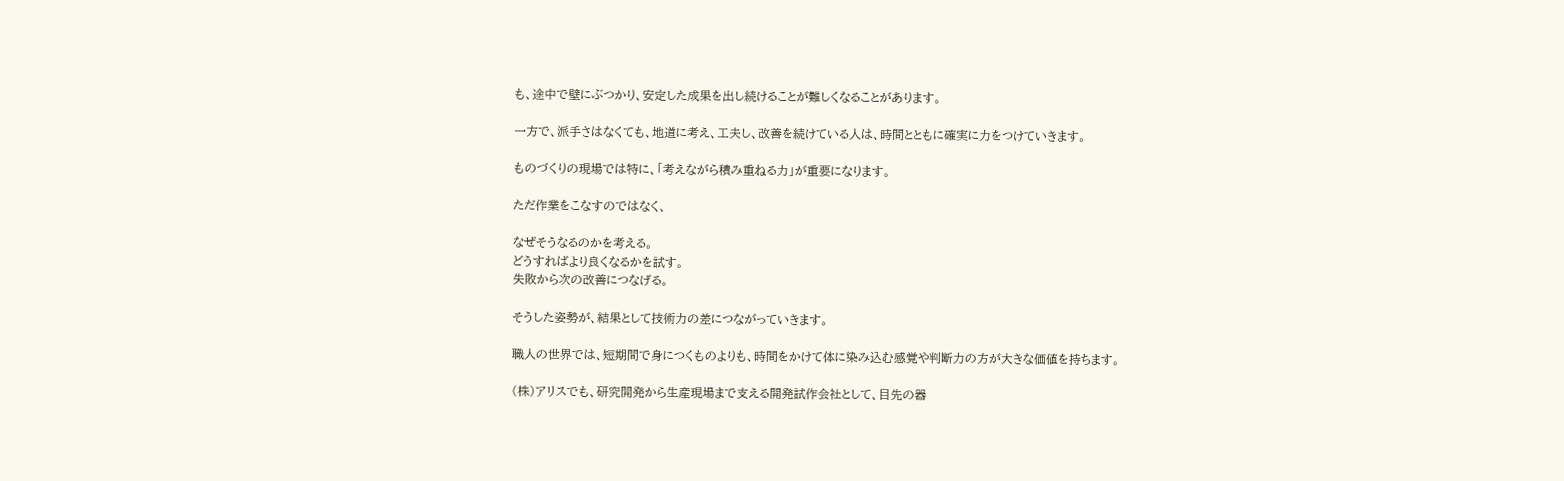も、途中で壁にぶつかり、安定した成果を出し続けることが難しくなることがあります。

一方で、派手さはなくても、地道に考え、工夫し、改善を続けている人は、時間とともに確実に力をつけていきます。

ものづくりの現場では特に、「考えながら積み重ねる力」が重要になります。

ただ作業をこなすのではなく、

なぜそうなるのかを考える。
どうすればより良くなるかを試す。
失敗から次の改善につなげる。

そうした姿勢が、結果として技術力の差につながっていきます。

職人の世界では、短期間で身につくものよりも、時間をかけて体に染み込む感覚や判断力の方が大きな価値を持ちます。

(株)アリスでも、研究開発から生産現場まで支える開発試作会社として、目先の器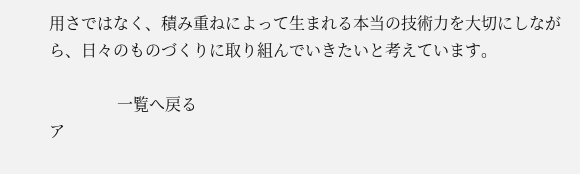用さではなく、積み重ねによって生まれる本当の技術力を大切にしながら、日々のものづくりに取り組んでいきたいと考えています。

                 一覧へ戻る
ア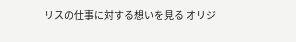リスの仕事に対する想いを見る オリジ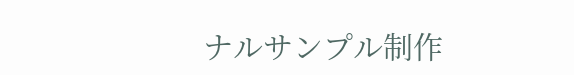ナルサンプル制作